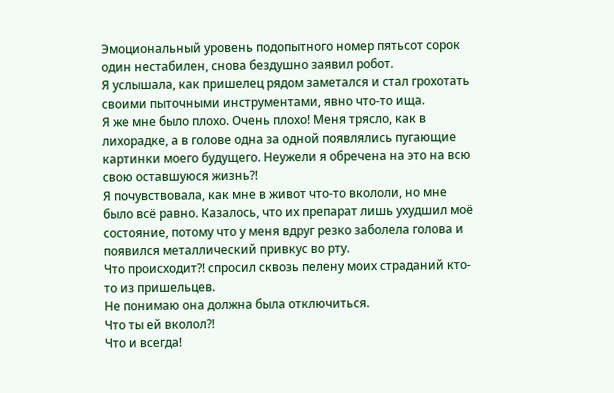Эмоциональный уровень подопытного номер пятьсот сорок один нестабилен, снова бездушно заявил робот.
Я услышала, как пришелец рядом заметался и стал грохотать своими пыточными инструментами, явно что-то ища.
Я же мне было плохо. Очень плохо! Меня трясло, как в лихорадке, а в голове одна за одной появлялись пугающие картинки моего будущего. Неужели я обречена на это на всю свою оставшуюся жизнь?!
Я почувствовала, как мне в живот что-то вкололи, но мне было всё равно. Казалось, что их препарат лишь ухудшил моё состояние, потому что у меня вдруг резко заболела голова и появился металлический привкус во рту.
Что происходит?! спросил сквозь пелену моих страданий кто-то из пришельцев.
Не понимаю она должна была отключиться.
Что ты ей вколол?!
Что и всегда!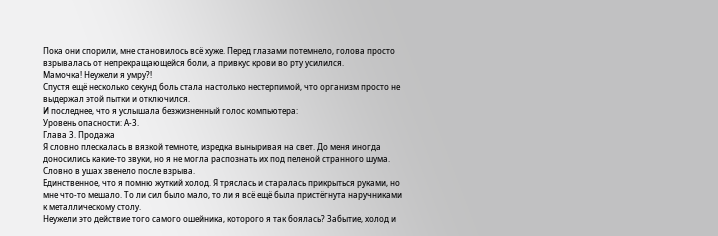Пока они спорили, мне становилось всё хуже. Перед глазами потемнело, голова просто взрывалась от непрекращающейся боли, а привкус крови во рту усилился.
Мамочка! Неужели я умру?!
Спустя ещё несколько секунд боль стала настолько нестерпимой, что организм просто не выдержал этой пытки и отключился.
И последнее, что я услышала безжизненный голос компьютера:
Уровень опасности: А-3.
Глава 3. Продажа
Я словно плескалась в вязкой темноте, изредка выныривая на свет. До меня иногда доносились какие-то звуки, но я не могла распознать их под пеленой странного шума.
Словно в ушах звенело после взрыва.
Единственное, что я помню жуткий холод. Я тряслась и старалась прикрыться руками, но мне что-то мешало. То ли сил было мало, то ли я всё ещё была пристёгнута наручниками к металлическому столу.
Неужели это действие того самого ошейника, которого я так боялась? Забытие, холод и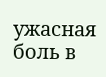ужасная боль в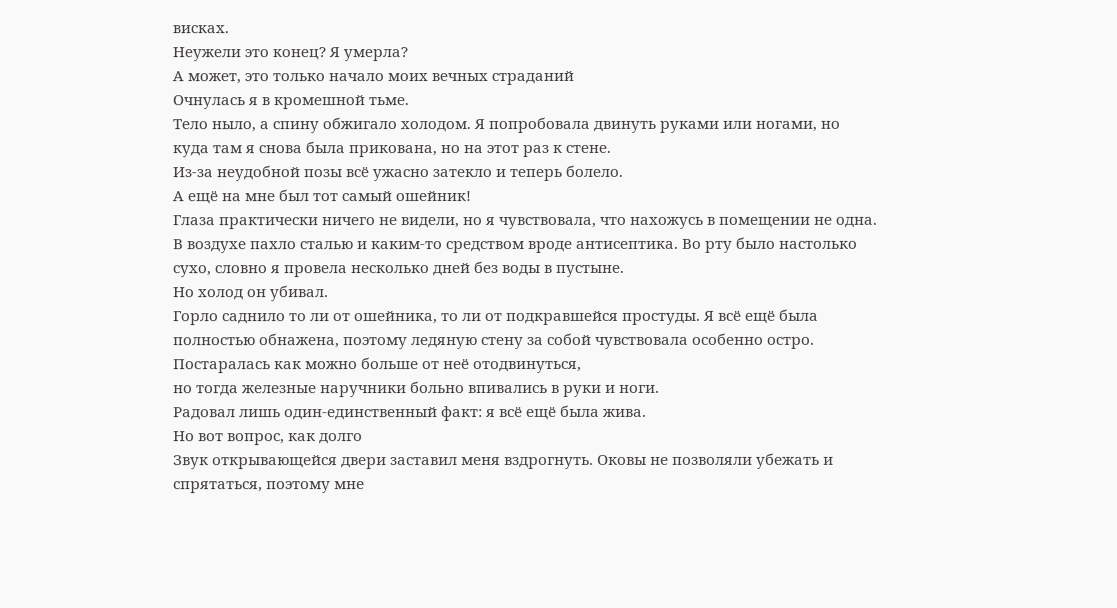висках.
Неужели это конец? Я умерла?
А может, это только начало моих вечных страданий
Очнулась я в кромешной тьме.
Тело ныло, а спину обжигало холодом. Я попробовала двинуть руками или ногами, но куда там я снова была прикована, но на этот раз к стене.
Из-за неудобной позы всё ужасно затекло и теперь болело.
А ещё на мне был тот самый ошейник!
Глаза практически ничего не видели, но я чувствовала, что нахожусь в помещении не одна. В воздухе пахло сталью и каким-то средством вроде антисептика. Во рту было настолько сухо, словно я провела несколько дней без воды в пустыне.
Но холод он убивал.
Горло саднило то ли от ошейника, то ли от подкравшейся простуды. Я всё ещё была полностью обнажена, поэтому ледяную стену за собой чувствовала особенно остро.
Постаралась как можно больше от неё отодвинуться,
но тогда железные наручники больно впивались в руки и ноги.
Радовал лишь один-единственный факт: я всё ещё была жива.
Но вот вопрос, как долго
Звук открывающейся двери заставил меня вздрогнуть. Оковы не позволяли убежать и спрятаться, поэтому мне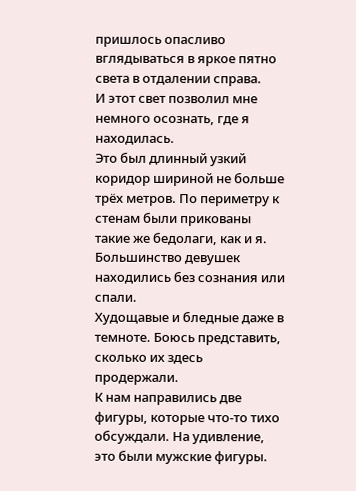пришлось опасливо вглядываться в яркое пятно света в отдалении справа.
И этот свет позволил мне немного осознать, где я находилась.
Это был длинный узкий коридор шириной не больше трёх метров. По периметру к стенам были прикованы такие же бедолаги, как и я. Большинство девушек находились без сознания или спали.
Худощавые и бледные даже в темноте. Боюсь представить, сколько их здесь продержали.
К нам направились две фигуры, которые что-то тихо обсуждали. На удивление, это были мужские фигуры.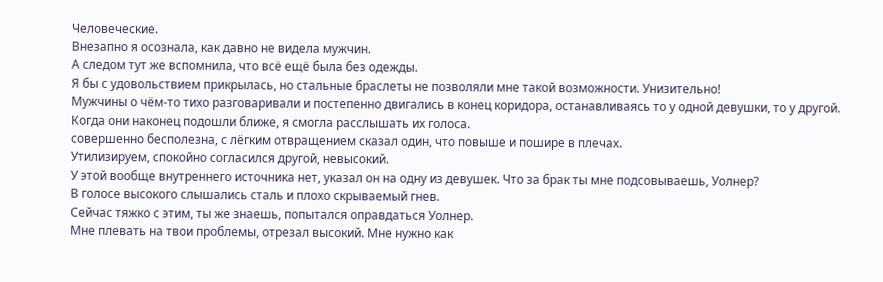Человеческие.
Внезапно я осознала, как давно не видела мужчин.
А следом тут же вспомнила, что всё ещё была без одежды.
Я бы с удовольствием прикрылась, но стальные браслеты не позволяли мне такой возможности. Унизительно!
Мужчины о чём-то тихо разговаривали и постепенно двигались в конец коридора, останавливаясь то у одной девушки, то у другой. Когда они наконец подошли ближе, я смогла расслышать их голоса.
совершенно бесполезна, с лёгким отвращением сказал один, что повыше и пошире в плечах.
Утилизируем, спокойно согласился другой, невысокий.
У этой вообще внутреннего источника нет, указал он на одну из девушек. Что за брак ты мне подсовываешь, Уолнер?
В голосе высокого слышались сталь и плохо скрываемый гнев.
Сейчас тяжко с этим, ты же знаешь, попытался оправдаться Уолнер.
Мне плевать на твои проблемы, отрезал высокий. Мне нужно как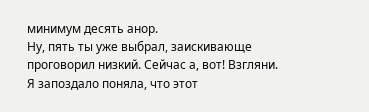минимум десять анор.
Ну, пять ты уже выбрал, заискивающе проговорил низкий. Сейчас а, вот! Взгляни.
Я запоздало поняла, что этот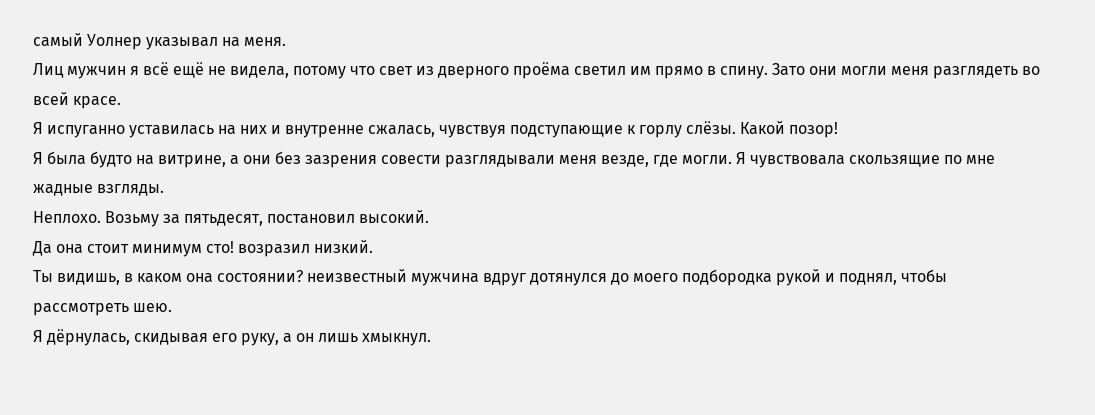самый Уолнер указывал на меня.
Лиц мужчин я всё ещё не видела, потому что свет из дверного проёма светил им прямо в спину. Зато они могли меня разглядеть во всей красе.
Я испуганно уставилась на них и внутренне сжалась, чувствуя подступающие к горлу слёзы. Какой позор!
Я была будто на витрине, а они без зазрения совести разглядывали меня везде, где могли. Я чувствовала скользящие по мне жадные взгляды.
Неплохо. Возьму за пятьдесят, постановил высокий.
Да она стоит минимум сто! возразил низкий.
Ты видишь, в каком она состоянии? неизвестный мужчина вдруг дотянулся до моего подбородка рукой и поднял, чтобы рассмотреть шею.
Я дёрнулась, скидывая его руку, а он лишь хмыкнул.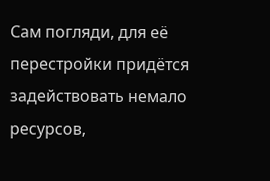Сам погляди, для её перестройки придётся задействовать немало ресурсов,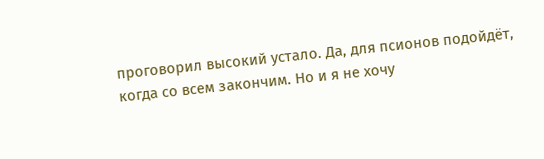проговорил высокий устало. Да, для псионов подойдёт, когда со всем закончим. Но и я не хочу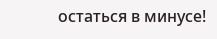остаться в минусе!